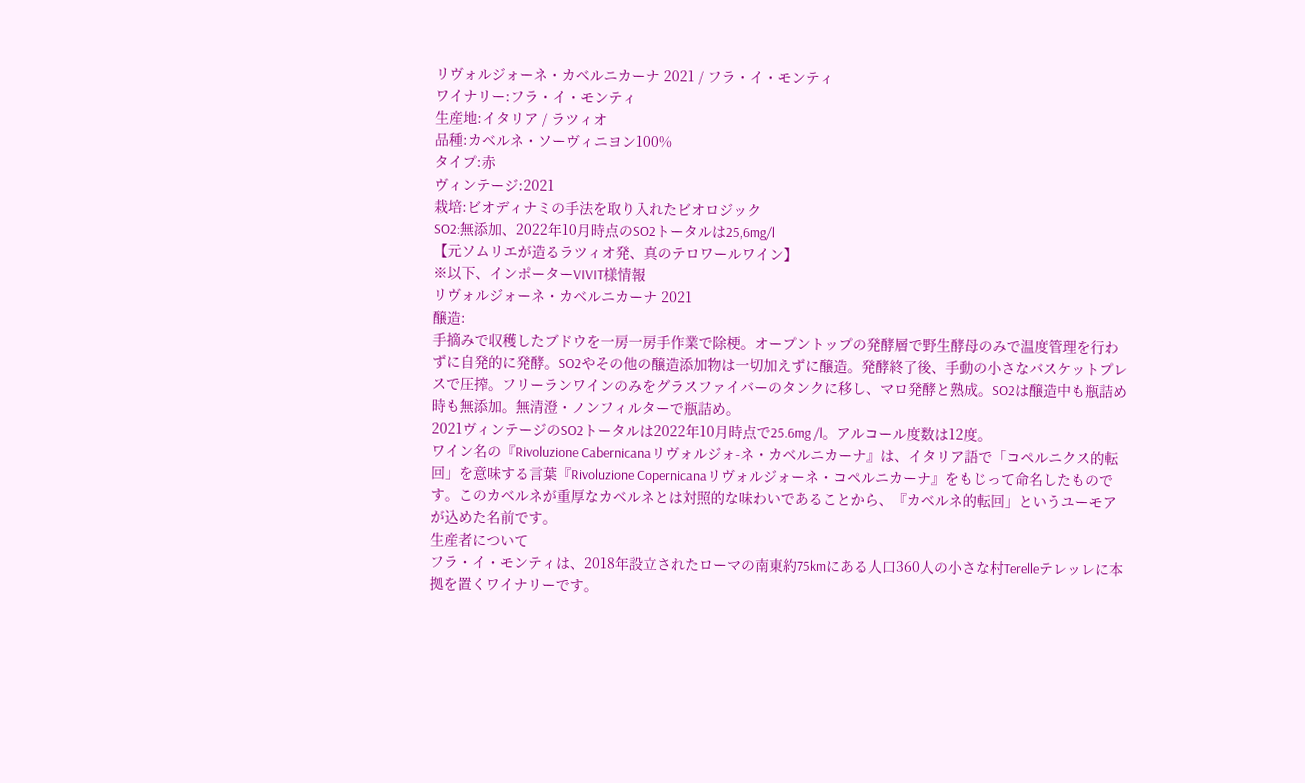リヴォルジォーネ・カベルニカーナ 2021 / フラ・イ・モンティ
ワイナリー:フラ・イ・モンティ
生産地:イタリア / ラツィオ
品種:カベルネ・ソーヴィニヨン100%
タイプ:赤
ヴィンテージ:2021
栽培:ビオディナミの手法を取り入れたビオロジック
SO2:無添加、2022年10月時点のSO2トータルは25,6mg/l
【元ソムリエが造るラツィオ発、真のテロワールワイン】
※以下、インポーターVIVIT様情報
リヴォルジォーネ・カベルニカーナ 2021
醸造:
手摘みで収穫したブドウを一房一房手作業で除梗。オープントップの発酵層で野生酵母のみで温度管理を行わずに自発的に発酵。SO2やその他の醸造添加物は一切加えずに醸造。発酵終了後、手動の小さなバスケットプレスで圧搾。フリーランワインのみをグラスファイバーのタンクに移し、マロ発酵と熟成。SO2は醸造中も瓶詰め時も無添加。無清澄・ノンフィルターで瓶詰め。
2021ヴィンテージのSO2トータルは2022年10月時点で25.6mg /l。アルコール度数は12度。
ワイン名の『Rivoluzione Cabernicanaリヴォルジォ-ネ・カベルニカーナ』は、イタリア語で「コペルニクス的転回」を意味する言葉『Rivoluzione Copernicanaリヴォルジォーネ・コペルニカーナ』をもじって命名したものです。このカベルネが重厚なカベルネとは対照的な味わいであることから、『カベルネ的転回」というユーモアが込めた名前です。
生産者について
フラ・イ・モンティは、2018年設立されたローマの南東約75kmにある人口360人の小さな村Terelleテレッレに本拠を置くワイナリーです。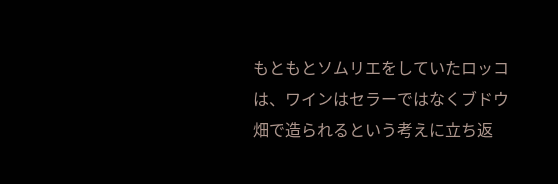もともとソムリエをしていたロッコは、ワインはセラーではなくブドウ畑で造られるという考えに立ち返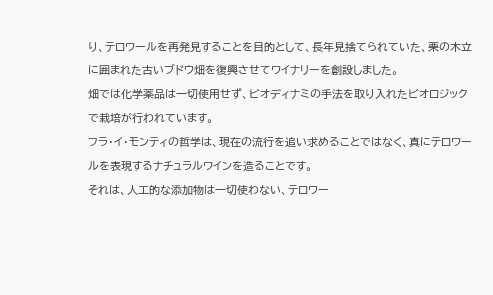り、テロワールを再発見することを目的として、長年見捨てられていた、栗の木立に囲まれた古いブドウ畑を復興させてワイナリーを創設しました。
畑では化学薬品は一切使用せず、ビオディナミの手法を取り入れたビオロジックで栽培が行われています。
フラ・イ・モンティの哲学は、現在の流行を追い求めることではなく、真にテロワールを表現するナチュラルワインを造ることです。
それは、人工的な添加物は一切使わない、テロワー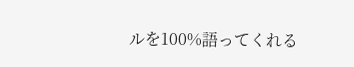ルを100%語ってくれる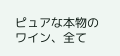ピュアな本物のワイン、全て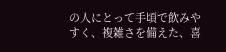の人にとって手頃で飲みやすく、複雑さを備えた、喜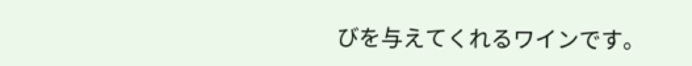びを与えてくれるワインです。